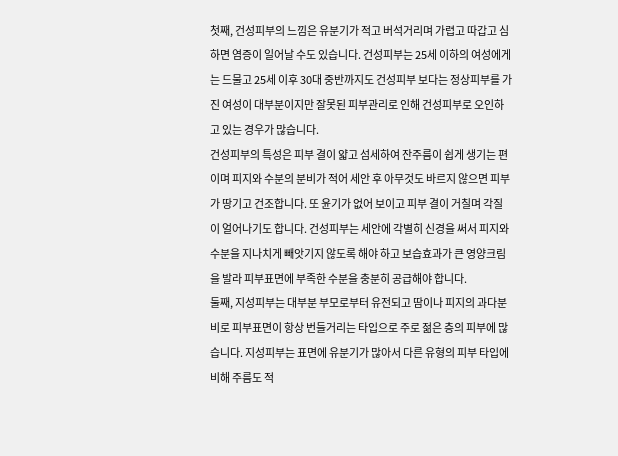첫째, 건성피부의 느낌은 유분기가 적고 버석거리며 가렵고 따갑고 심하면 염증이 일어날 수도 있습니다. 건성피부는 25세 이하의 여성에게는 드물고 25세 이후 30대 중반까지도 건성피부 보다는 정상피부를 가진 여성이 대부분이지만 잘못된 피부관리로 인해 건성피부로 오인하고 있는 경우가 많습니다.
건성피부의 특성은 피부 결이 얇고 섬세하여 잔주름이 쉽게 생기는 편이며 피지와 수분의 분비가 적어 세안 후 아무것도 바르지 않으면 피부가 땅기고 건조합니다. 또 윤기가 없어 보이고 피부 결이 거칠며 각질이 얼어나기도 합니다. 건성피부는 세안에 각별히 신경을 써서 피지와 수분을 지나치게 빼앗기지 않도록 해야 하고 보습효과가 큰 영양크림을 발라 피부표면에 부족한 수분을 충분히 공급해야 합니다.
둘째, 지성피부는 대부분 부모로부터 유전되고 땀이나 피지의 과다분비로 피부표면이 항상 번들거리는 타입으로 주로 젊은 층의 피부에 많습니다. 지성피부는 표면에 유분기가 많아서 다른 유형의 피부 타입에 비해 주름도 적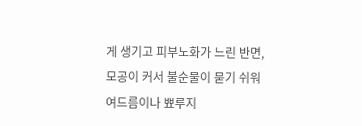게 생기고 피부노화가 느린 반면, 모공이 커서 불순물이 묻기 쉬워 여드름이나 뾰루지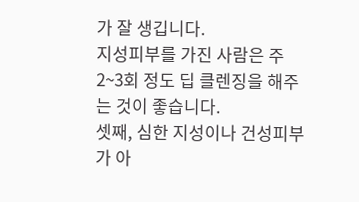가 잘 생깁니다.
지성피부를 가진 사람은 주2~3회 정도 딥 클렌징을 해주는 것이 좋습니다.
셋째, 심한 지성이나 건성피부가 아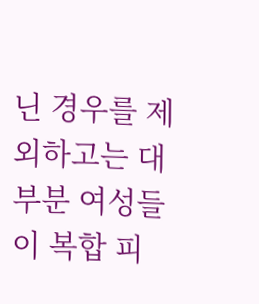닌 경우를 제외하고는 대부분 여성들이 복합 피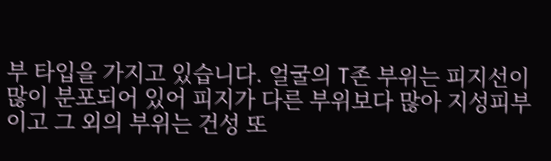부 타입을 가지고 있습니다. 얼굴의 T존 부위는 피지선이 많이 분포되어 있어 피지가 다른 부위보다 많아 지성피부이고 그 외의 부위는 건성 또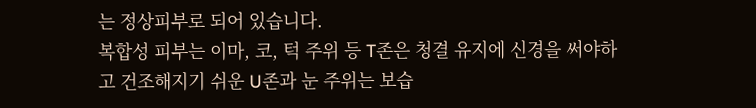는 정상피부로 되어 있습니다.
복합성 피부는 이마, 코, 턱 주위 등 T존은 청결 유지에 신경을 써야하고 건조해지기 쉬운 U존과 눈 주위는 보습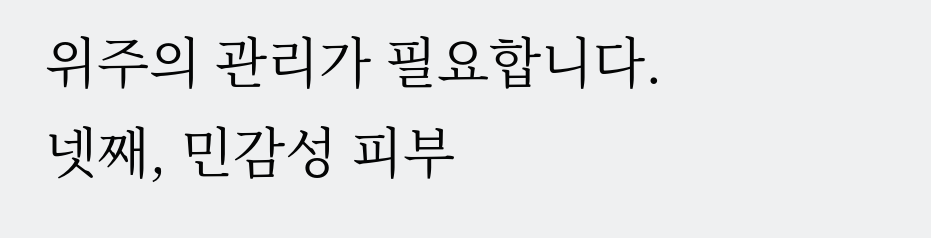위주의 관리가 필요합니다.
넷째, 민감성 피부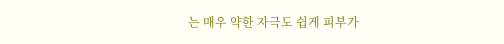는 매우 약한 자극도 쉽게 피부가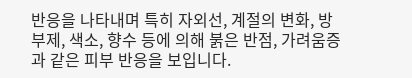반응을 나타내며 특히 자외선, 계절의 변화, 방부제, 색소, 향수 등에 의해 붉은 반점, 가려움증과 같은 피부 반응을 보입니다.